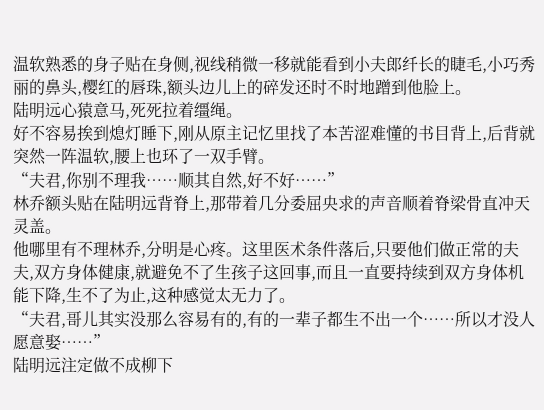温软熟悉的身子贴在身侧,视线稍微一移就能看到小夫郎纤长的睫毛,小巧秀丽的鼻头,樱红的唇珠,额头边儿上的碎发还时不时地蹭到他脸上。
陆明远心猿意马,死死拉着缰绳。
好不容易挨到熄灯睡下,刚从原主记忆里找了本苦涩难懂的书目背上,后背就突然一阵温软,腰上也环了一双手臂。
“夫君,你别不理我……顺其自然,好不好……”
林乔额头贴在陆明远背脊上,那带着几分委屈央求的声音顺着脊梁骨直冲天灵盖。
他哪里有不理林乔,分明是心疼。这里医术条件落后,只要他们做正常的夫夫,双方身体健康,就避免不了生孩子这回事,而且一直要持续到双方身体机能下降,生不了为止,这种感觉太无力了。
“夫君,哥儿其实没那么容易有的,有的一辈子都生不出一个……所以才没人愿意娶……”
陆明远注定做不成柳下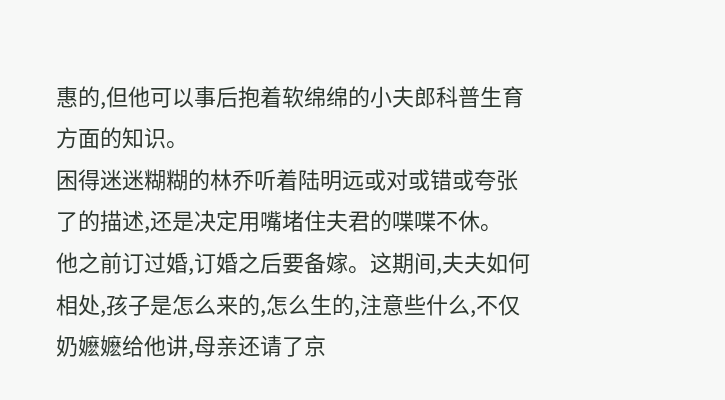惠的,但他可以事后抱着软绵绵的小夫郎科普生育方面的知识。
困得迷迷糊糊的林乔听着陆明远或对或错或夸张了的描述,还是决定用嘴堵住夫君的喋喋不休。
他之前订过婚,订婚之后要备嫁。这期间,夫夫如何相处,孩子是怎么来的,怎么生的,注意些什么,不仅奶嬷嬷给他讲,母亲还请了京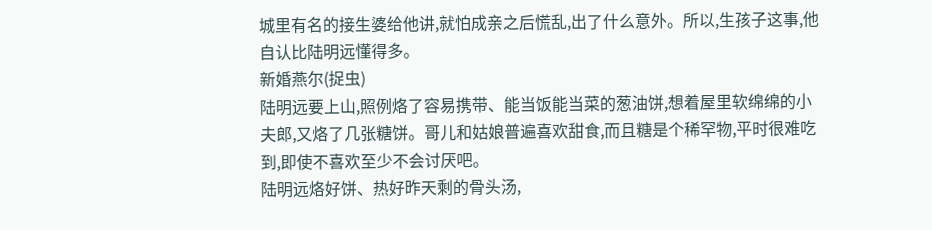城里有名的接生婆给他讲,就怕成亲之后慌乱,出了什么意外。所以,生孩子这事,他自认比陆明远懂得多。
新婚燕尔(捉虫)
陆明远要上山,照例烙了容易携带、能当饭能当菜的葱油饼,想着屋里软绵绵的小夫郎,又烙了几张糖饼。哥儿和姑娘普遍喜欢甜食,而且糖是个稀罕物,平时很难吃到,即使不喜欢至少不会讨厌吧。
陆明远烙好饼、热好昨天剩的骨头汤,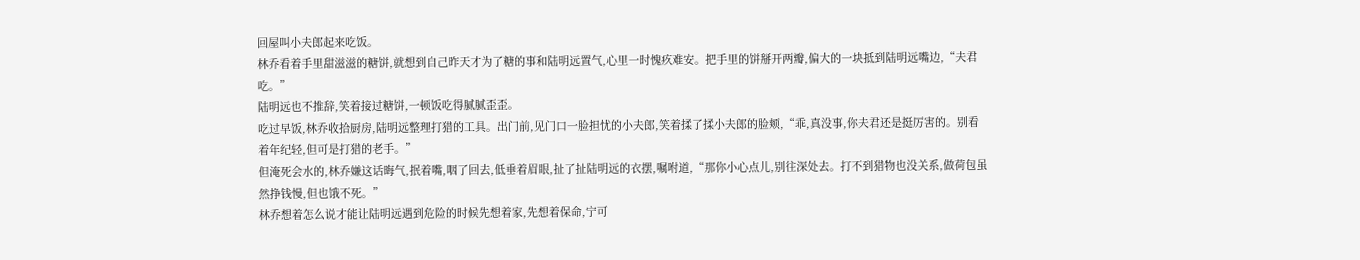回屋叫小夫郎起来吃饭。
林乔看着手里甜滋滋的糖饼,就想到自己昨天才为了糖的事和陆明远置气,心里一时愧疚难安。把手里的饼掰开两瓣,偏大的一块抵到陆明远嘴边,“夫君吃。”
陆明远也不推辞,笑着接过糖饼,一顿饭吃得腻腻歪歪。
吃过早饭,林乔收拾厨房,陆明远整理打猎的工具。出门前,见门口一脸担忧的小夫郎,笑着揉了揉小夫郎的脸颊,“乖,真没事,你夫君还是挺厉害的。别看着年纪轻,但可是打猎的老手。”
但淹死会水的,林乔嫌这话晦气,抿着嘴,咽了回去,低垂着眉眼,扯了扯陆明远的衣摆,嘱咐道,“那你小心点儿,别往深处去。打不到猎物也没关系,做荷包虽然挣钱慢,但也饿不死。”
林乔想着怎么说才能让陆明远遇到危险的时候先想着家,先想着保命,宁可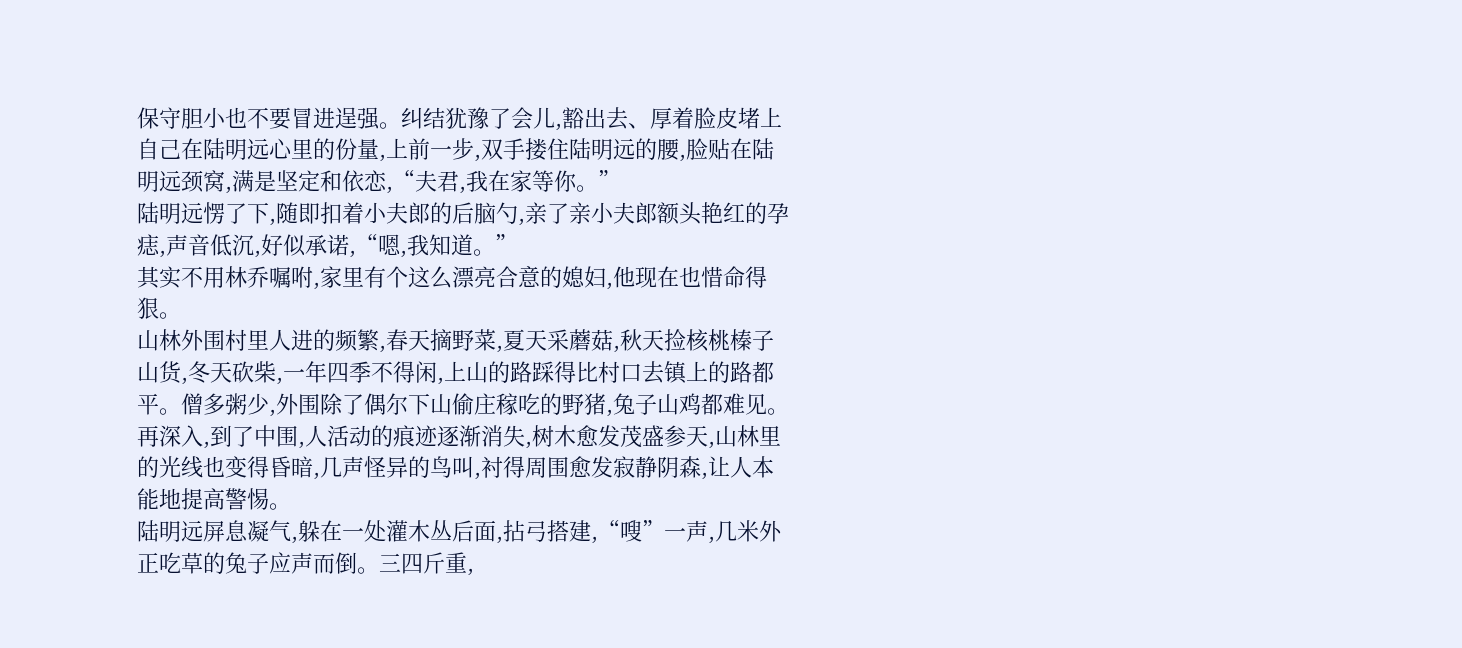保守胆小也不要冒进逞强。纠结犹豫了会儿,豁出去、厚着脸皮堵上自己在陆明远心里的份量,上前一步,双手搂住陆明远的腰,脸贴在陆明远颈窝,满是坚定和依恋,“夫君,我在家等你。”
陆明远愣了下,随即扣着小夫郎的后脑勺,亲了亲小夫郎额头艳红的孕痣,声音低沉,好似承诺,“嗯,我知道。”
其实不用林乔嘱咐,家里有个这么漂亮合意的媳妇,他现在也惜命得狠。
山林外围村里人进的频繁,春天摘野菜,夏天采蘑菇,秋天捡核桃榛子山货,冬天砍柴,一年四季不得闲,上山的路踩得比村口去镇上的路都平。僧多粥少,外围除了偶尔下山偷庄稼吃的野猪,兔子山鸡都难见。
再深入,到了中围,人活动的痕迹逐渐消失,树木愈发茂盛参天,山林里的光线也变得昏暗,几声怪异的鸟叫,衬得周围愈发寂静阴森,让人本能地提高警惕。
陆明远屏息凝气,躲在一处灌木丛后面,拈弓搭建,“嗖”一声,几米外正吃草的兔子应声而倒。三四斤重,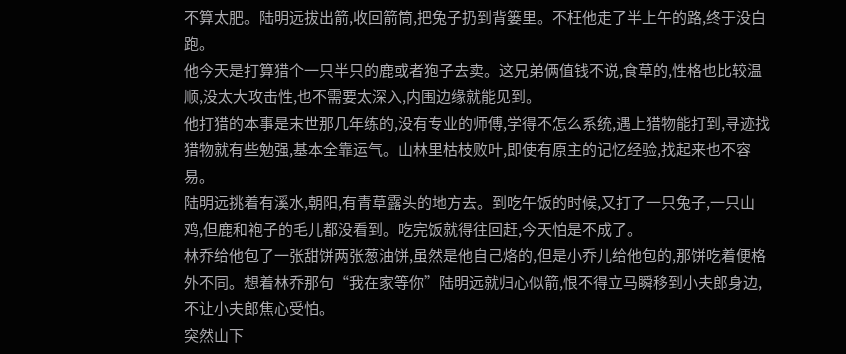不算太肥。陆明远拔出箭,收回箭筒,把兔子扔到背篓里。不枉他走了半上午的路,终于没白跑。
他今天是打算猎个一只半只的鹿或者狍子去卖。这兄弟俩值钱不说,食草的,性格也比较温顺,没太大攻击性,也不需要太深入,内围边缘就能见到。
他打猎的本事是末世那几年练的,没有专业的师傅,学得不怎么系统,遇上猎物能打到,寻迹找猎物就有些勉强,基本全靠运气。山林里枯枝败叶,即使有原主的记忆经验,找起来也不容易。
陆明远挑着有溪水,朝阳,有青草露头的地方去。到吃午饭的时候,又打了一只兔子,一只山鸡,但鹿和袍子的毛儿都没看到。吃完饭就得往回赶,今天怕是不成了。
林乔给他包了一张甜饼两张葱油饼,虽然是他自己烙的,但是小乔儿给他包的,那饼吃着便格外不同。想着林乔那句“我在家等你”陆明远就归心似箭,恨不得立马瞬移到小夫郎身边,不让小夫郎焦心受怕。
突然山下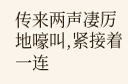传来两声凄厉地嚎叫,紧接着一连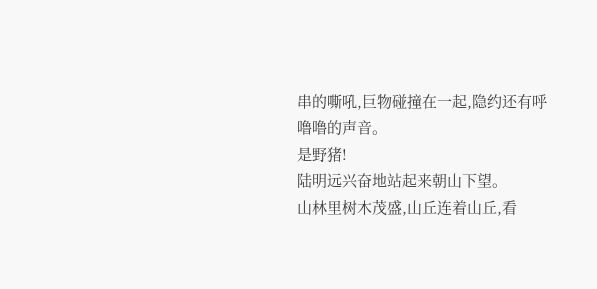串的嘶吼,巨物碰撞在一起,隐约还有呼噜噜的声音。
是野猪!
陆明远兴奋地站起来朝山下望。
山林里树木茂盛,山丘连着山丘,看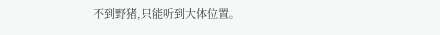不到野猪,只能听到大体位置。